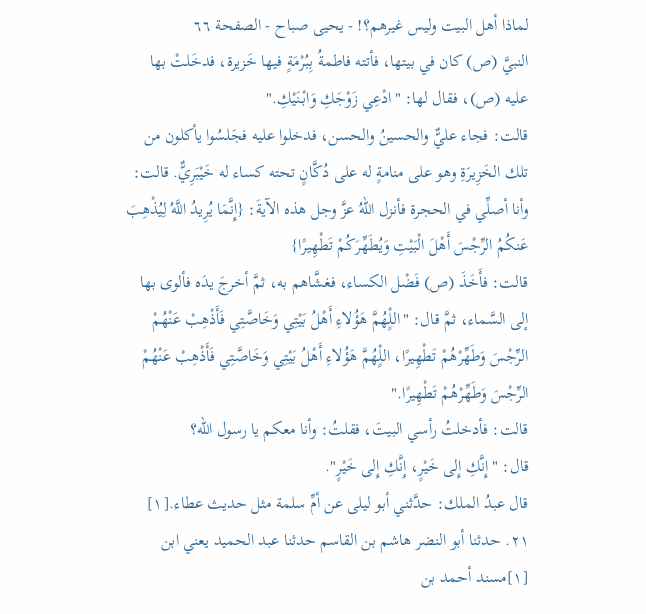لماذا أهل البيت وليس غيرهم؟! - يحيى صباح - الصفحة ٦٦
النبيَّ (ص) كان في بيتها، فأتته فاطمةُ بِبُرْمَةٍ فيها خَزيرة، فدخَلتْ بها عليه (ص)، فقال لها: "ادْعِي زَوْجَكِ وَابْنَيْكِ."
قالت: فجاء عليٌّ والحسينُ والحسن، فدخلوا عليه فجَلسُوا يأكلون من تلك الخَزِيرَةِ وهو على منامةٍ له على دُكَّانٍ تحته كساء له خَيْبَرِيٌّ. قالت: وأنا أصلِّي في الحجرة فأنزل اللهُ عزَّ وجل هذه الآيةَ: {إِنَّمَا يُرِيدُ اللَّهُ لِيُذْهِبَ عَنكُمُ الرِّجْسَ أَهْلَ الْبَيْتِ وَيُطَهِّرَكُمْ تَطْهِيرًا}
قالت: فأَخَذَ (ص) فَضْل الكساء، فغشَّاهم به، ثمَّ أخرجَ يدَه فألوى بها إلى السَّماء، ثمَّ قال: "اللٍْهُمَّ هَؤُلاءِ أَهْلُ بَيْتِي وَخَاصَّتِي فَأَذْهِبْ عَنْهُمْ الرِّجْسَ وَطَهِّرْهُمْ تَطْهِيرًا، اللٍْهُمَّ هَؤُلاءِ أَهْلُ بَيْتِي وَخَاصَّتِي فَأَذْهِبْ عَنْهُمْ الرِّجْسَ وَطَهِّرْهُمْ تَطْهِيرًا."
قالت: فأدخلتُ رأسي البيتَ، فقلتُ: وأنا معكم يا رسول الله؟
قال: "إِنَّكِ إِلى خَيْرٍ، إِنَّكِ إِلى خَيْرٍ".
قال عبدُ الملك: حدَّثني أبو ليلى عن أمِّ سلمة مثل حديث عطاء.[١]
٢١. حدثنا أبو النضر هاشم بن القاسم حدثنا عبد الحميد يعني ابن
[١]مسند أحمد بن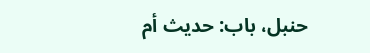حنبل، باب: حديث أم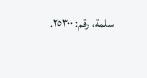سلمة، رقم: ٢٥٣٠٠.